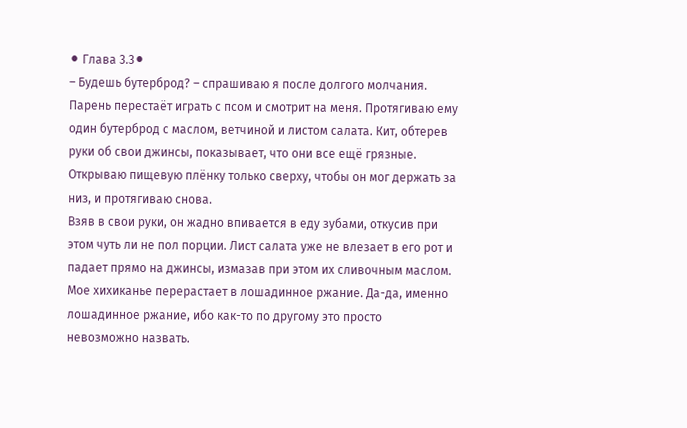⚫ Глава 3.3⚫
– Будешь бутерброд? – спрашиваю я после долгого молчания.
Парень перестаёт играть с псом и смотрит на меня. Протягиваю ему один бутерброд с маслом, ветчиной и листом салата. Кит, обтерев руки об свои джинсы, показывает, что они все ещё грязные. Открываю пищевую плёнку только сверху, чтобы он мог держать за низ, и протягиваю снова.
Взяв в свои руки, он жадно впивается в еду зубами, откусив при этом чуть ли не пол порции. Лист салата уже не влезает в его рот и падает прямо на джинсы, измазав при этом их сливочным маслом.
Мое хихиканье перерастает в лошадинное ржание. Да-да, именно лошадинное ржание, ибо как-то по другому это просто невозможно назвать.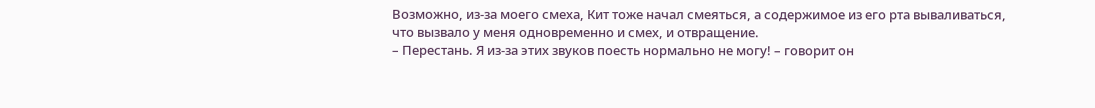Возможно, из-за моего смеха, Кит тоже начал смеяться, а содержимое из его рта вываливаться, что вызвало у меня одновременно и смех, и отвращение.
– Перестань. Я из-за этих звуков поесть нормально не могу! – говорит он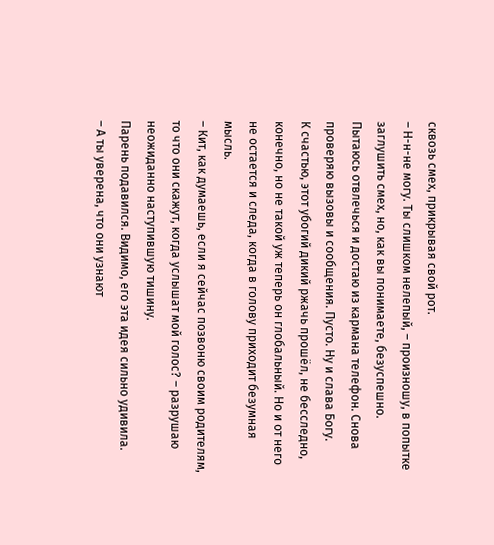сквозь смех, прикрывая свой рот.
– Н-н-не могу. Ты слишком нелепый, – произношу, в попытке заглушить смех, но, как вы понимаете, безуспешно.
Пытаюсь отвлечься и достаю из кармана телефон. Снова проверяю вызовы и сообщения. Пусто. Ну и слава Богу.
К счастью, этот убогий дикий ржачь прошёл, не бесследно, конечно, но не такой уж теперь он глобальный. Но и от него не остается и следа, когда в голову приходит безумная мысль.
– Кит, как думаешь, если я сейчас позвоню своим родителям, то что они скажут, когда услышат мой голос? – разрушаю неожиданно наступившую тишину.
Парень подавился. Видимо, его эта идея сильно удивила.
– А ты уверена, что они узнают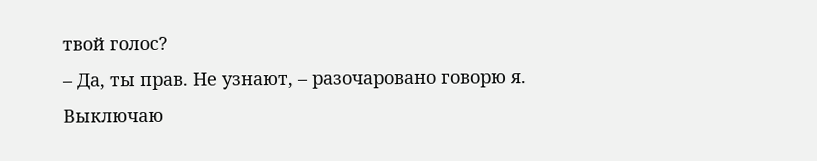твой голос?
– Да, ты прав. Не узнают, – разочаровано говорю я. Выключаю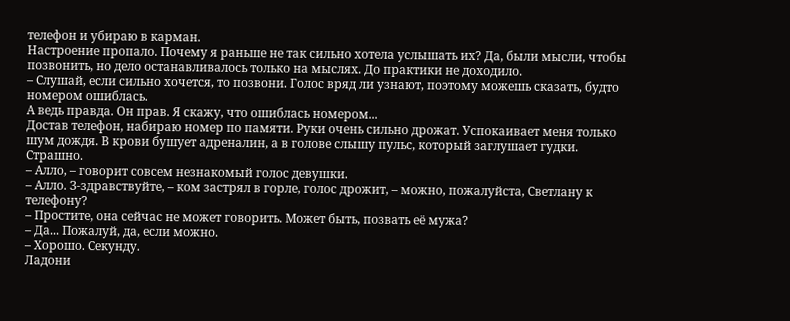телефон и убираю в карман.
Настроение пропало. Почему я раньше не так сильно хотела услышать их? Да, были мысли, чтобы позвонить, но дело останавливалось только на мыслях. До практики не доходило.
– Слушай, если сильно хочется, то позвони. Голос вряд ли узнают, поэтому можешь сказать, будто номером ошиблась.
А ведь правда. Он прав. Я скажу, что ошиблась номером...
Достав телефон, набираю номер по памяти. Руки очень сильно дрожат. Успокаивает меня только шум дождя. В крови бушует адреналин, а в голове слышу пульс, который заглушает гудки. Страшно.
– Алло, – говорит совсем незнакомый голос девушки.
– Алло. З-здравствуйте, – ком застрял в горле, голос дрожит, – можно, пожалуйста, Светлану к телефону?
– Простите, она сейчас не может говорить. Может быть, позвать её мужа?
– Да... Пожалуй, да, если можно.
– Хорошо. Секунду.
Ладони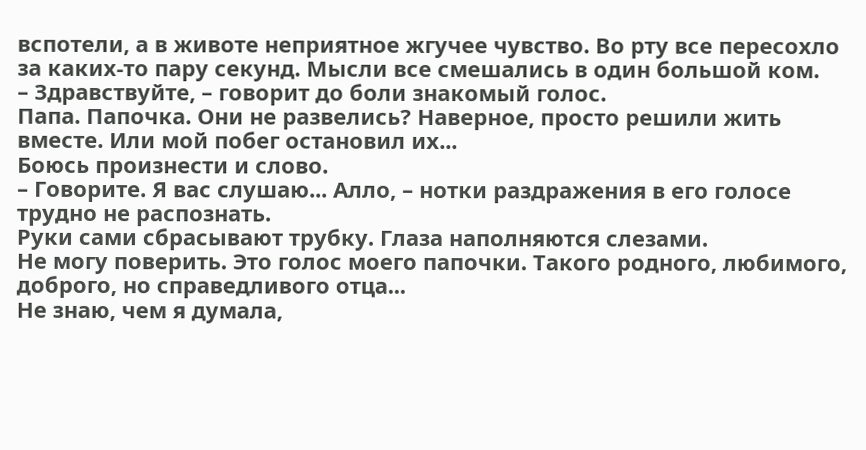вспотели, а в животе неприятное жгучее чувство. Во рту все пересохло за каких-то пару секунд. Мысли все смешались в один большой ком.
– Здравствуйте, – говорит до боли знакомый голос.
Папа. Папочка. Они не развелись? Наверное, просто решили жить вместе. Или мой побег остановил их...
Боюсь произнести и слово.
– Говорите. Я вас слушаю... Алло, – нотки раздражения в его голосе трудно не распознать.
Руки сами сбрасывают трубку. Глаза наполняются слезами.
Не могу поверить. Это голос моего папочки. Такого родного, любимого, доброго, но справедливого отца...
Не знаю, чем я думала,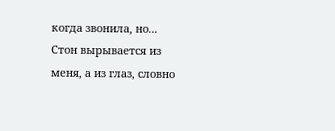когда звонила, но...
Стон вырывается из меня, а из глаз, словно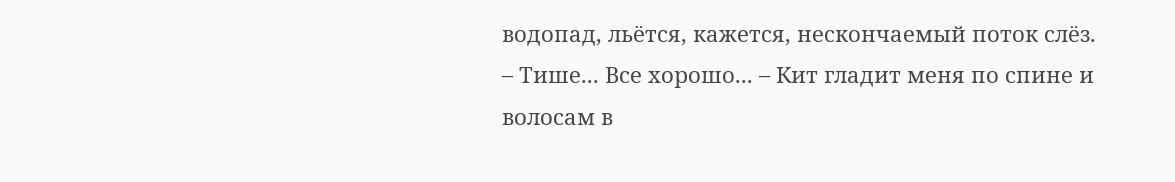водопад, льётся, кажется, нескончаемый поток слёз.
– Тише... Все хорошо... – Кит гладит меня по спине и волосам в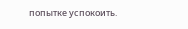попытке успокоить.